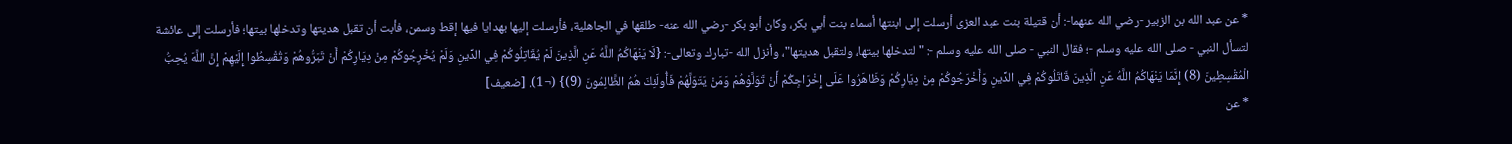* عن عبد الله بن الزبير -رضي الله عنهما-: أن قتيلة بنت عبد العزى أرسلت إلى ابنتها أسماء بنت أبي بكر، وكان أبو بكر -رضي الله عنه- طلقها في الجاهلية، فأرسلت إليها بهدايا فيها إقط وسمن، فأبت أن تقبل هديتها وتدخلها بيتها؛ فأرسلت إلى عائشة لتسأل النبي - صلى الله عليه وسلم -؛ فقال النبي - صلى الله عليه وسلم -: "لتدخلها بيتها، ولتقبل هديتها"، وأنزل الله -تبارك وتعالى-: {لَا يَنْهَاكُمُ اللَّهُ عَنِ الَّذِينَ لَمْ يُقَاتِلُوكُمْ فِي الدِّينِ وَلَمْ يُخْرِجُوكُمْ مِنْ دِيَارِكُمْ أَنْ تَبَرُّوهُمْ وَتُقْسِطُوا إِلَيْهِمْ إِنَّ اللَّهَ يُحِبُّ الْمُقْسِطِينَ (8) إِنَّمَا يَنْهَاكُمُ اللَّهُ عَنِ الَّذِينَ قَاتَلُوكُمْ فِي الدِّينِ وَأَخْرَجُوكُمْ مِنْ دِيَارِكُمْ وَظَاهَرُوا عَلَى إِخْرَاجِكُمْ أَنْ تَوَلَّوْهُمْ وَمَنْ يَتَوَلَّهُمْ فَأُولَئِكَ هُمُ الظَّالِمُونَ (9)} (¬1). [ضعيف]
* عن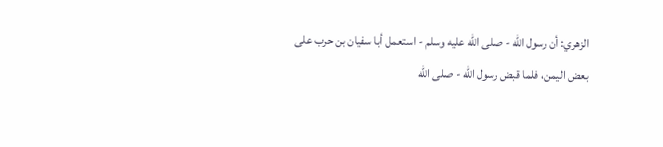الزهري: أن رسول الله - صلى الله عليه وسلم - استعمل أبا سفيان بن حرب على بعض اليمن، فلما قبض رسول الله - صلى الله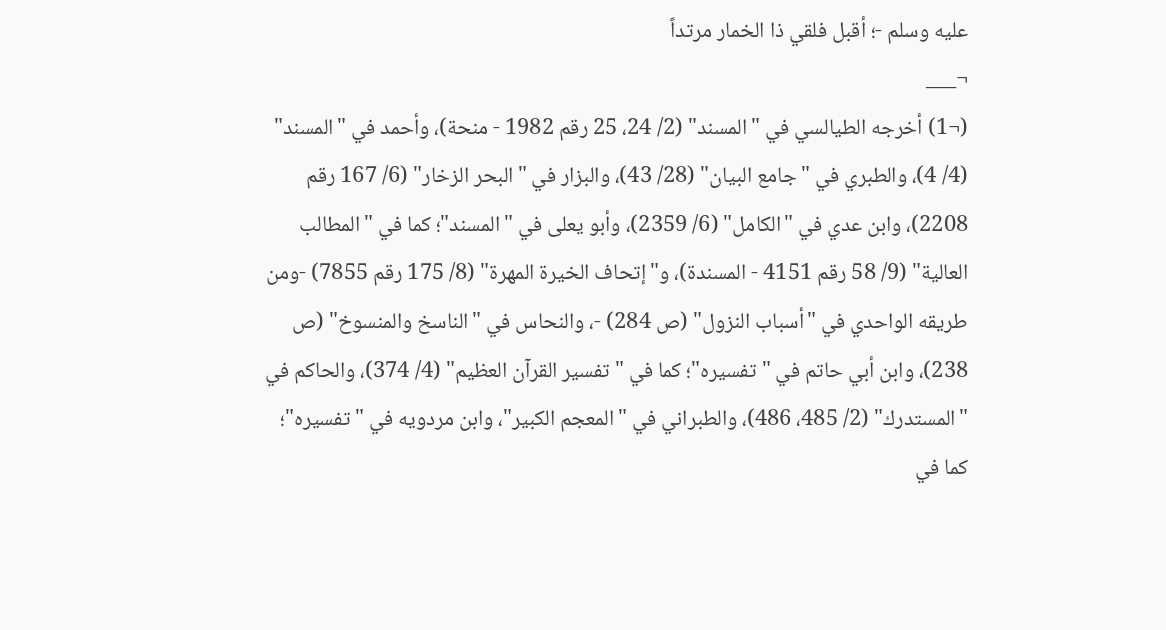عليه وسلم -؛ أقبل فلقي ذا الخمار مرتداً
¬___
(¬1) أخرجه الطيالسي في "المسند" (2/ 24، 25 رقم 1982 - منحة)، وأحمد في "المسند" (4/ 4)، والطبري في "جامع البيان" (28/ 43)، والبزار في "البحر الزخار" (6/ 167 رقم 2208)، وابن عدي في "الكامل" (6/ 2359)، وأبو يعلى في "المسند"؛ كما في "المطالب العالية" (9/ 58 رقم 4151 - المسندة)، و"إتحاف الخيرة المهرة" (8/ 175 رقم 7855) -ومن طريقه الواحدي في "أسباب النزول" (ص 284) -، والنحاس في "الناسخ والمنسوخ" (ص 238)، وابن أبي حاتم في "تفسيره"؛ كما في "تفسير القرآن العظيم" (4/ 374)، والحاكم في "المستدرك" (2/ 485، 486)، والطبراني في "المعجم الكبير"، وابن مردويه في "تفسيره"؛ كما في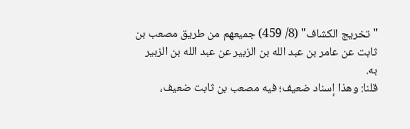"تخريج الكشاف" (8/ 459) جميعهم من طريق مصعب بن ثابت عن عامر بن عبد الله بن الزبير عن عبد الله بن الزبير به.
قلنا: وهذا إسناد ضعيف؛ فيه مصعب بن ثابت ضعيف،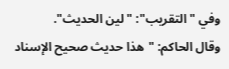وفي "التقريب": "لين الحديث".
وقال الحاكم: "هذا حديث صحيح الإسناد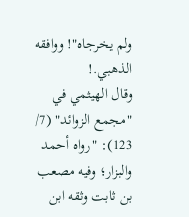ولم يخرجاه"! ووافقه الذهبي.!
وقال الهيثمي في "مجمع الزوائد" (7/ 123): "رواه أحمد والبزار؛ وفيه مصعب بن ثابت وثقه ابن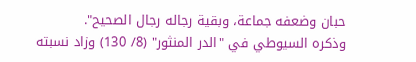حبان وضعفه جماعة، وبقية رجاله رجال الصحيح".
وذكره السيوطي في "الدر المنثور" (8/ 130) وزاد نسبته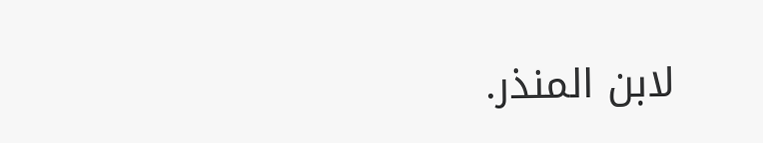لابن المنذر.